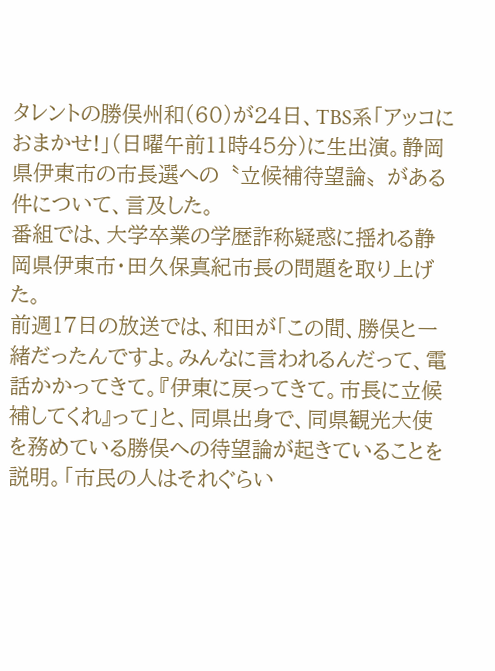タレントの勝俣州和(60)が24日、TBS系「アッコにおまかせ!」(日曜午前11時45分)に生出演。静岡県伊東市の市長選への〝立候補待望論〟がある件について、言及した。
番組では、大学卒業の学歴詐称疑惑に揺れる静岡県伊東市・田久保真紀市長の問題を取り上げた。
前週17日の放送では、和田が「この間、勝俣と一緒だったんですよ。みんなに言われるんだって、電話かかってきて。『伊東に戻ってきて。市長に立候補してくれ』って」と、同県出身で、同県観光大使を務めている勝俣への待望論が起きていることを説明。「市民の人はそれぐらい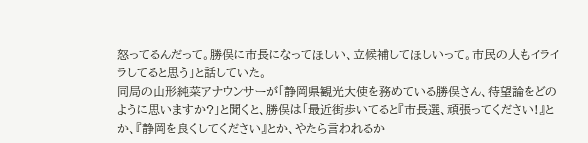怒ってるんだって。勝俣に市長になってほしい、立候補してほしいって。市民の人もイライラしてると思う」と話していた。
同局の山形純菜アナウンサーが「静岡県観光大使を務めている勝俣さん、待望論をどのように思いますか?」と聞くと、勝俣は「最近街歩いてると『市長選、頑張ってください!』とか、『静岡を良くしてください』とか、やたら言われるか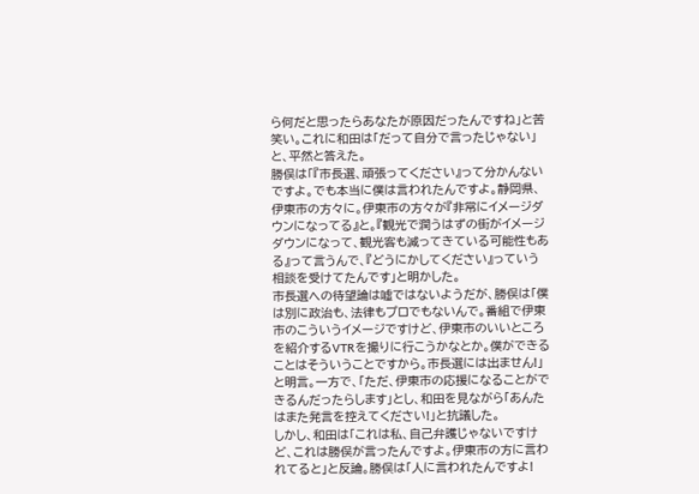ら何だと思ったらあなたが原因だったんですね」と苦笑い。これに和田は「だって自分で言ったじゃない」と、平然と答えた。
勝俣は「『市長選、頑張ってください』って分かんないですよ。でも本当に僕は言われたんですよ。静岡県、伊東市の方々に。伊東市の方々が『非常にイメージダウンになってる』と。『観光で潤うはずの街がイメージダウンになって、観光客も減ってきている可能性もある』って言うんで、『どうにかしてください』っていう相談を受けてたんです」と明かした。
市長選への待望論は嘘ではないようだが、勝俣は「僕は別に政治も、法律もプロでもないんで。番組で伊東市のこういうイメージですけど、伊東市のいいところを紹介するVTRを撮りに行こうかなとか。僕ができることはそういうことですから。市長選には出ません!」と明言。一方で、「ただ、伊東市の応援になることができるんだったらします」とし、和田を見ながら「あんたはまた発言を控えてください!」と抗議した。
しかし、和田は「これは私、自己弁護じゃないですけど、これは勝俣が言ったんですよ。伊東市の方に言われてると」と反論。勝俣は「人に言われたんですよ!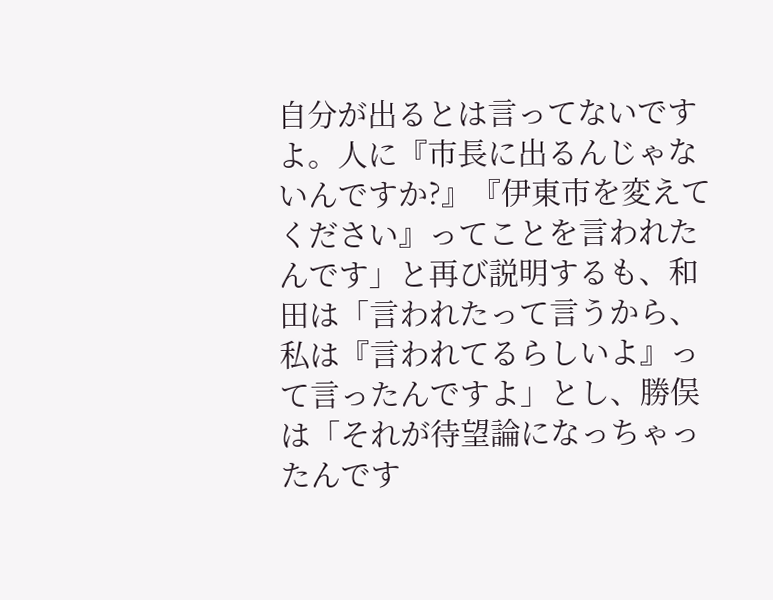自分が出るとは言ってないですよ。人に『市長に出るんじゃないんですか?』『伊東市を変えてください』ってことを言われたんです」と再び説明するも、和田は「言われたって言うから、私は『言われてるらしいよ』って言ったんですよ」とし、勝俣は「それが待望論になっちゃったんです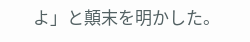よ」と顛末を明かした。